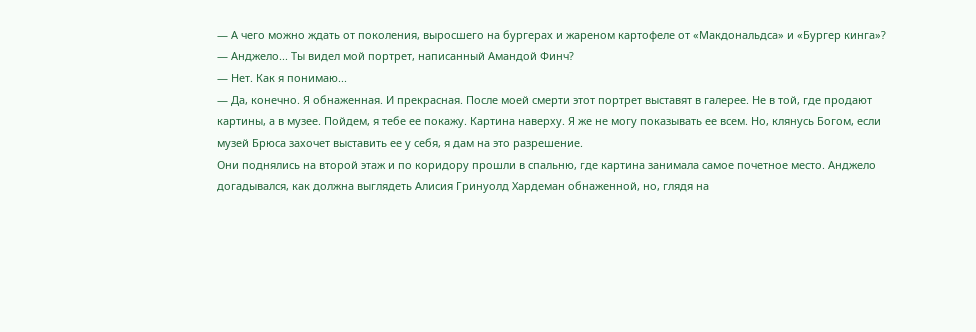— А чего можно ждать от поколения, выросшего на бургерах и жареном картофеле от «Макдональдса» и «Бургер кинга»?
— Анджело... Ты видел мой портрет, написанный Амандой Финч?
— Нет. Как я понимаю...
— Да, конечно. Я обнаженная. И прекрасная. После моей смерти этот портрет выставят в галерее. Не в той, где продают картины, а в музее. Пойдем, я тебе ее покажу. Картина наверху. Я же не могу показывать ее всем. Но, клянусь Богом, если музей Брюса захочет выставить ее у себя, я дам на это разрешение.
Они поднялись на второй этаж и по коридору прошли в спальню, где картина занимала самое почетное место. Анджело догадывался, как должна выглядеть Алисия Гринуолд Хардеман обнаженной, но, глядя на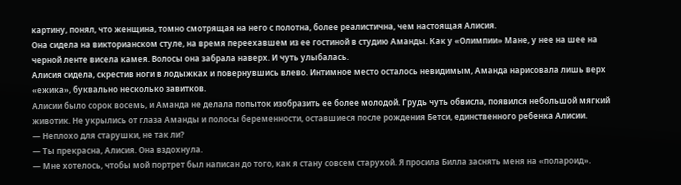картину, понял, что женщина, томно смотрящая на него с полотна, более реалистична, чем настоящая Алисия.
Она сидела на викторианском стуле, на время переехавшем из ее гостиной в студию Аманды. Как у «Олимпии» Мане, у нее на шее на черной ленте висела камея. Волосы она забрала наверх. И чуть улыбалась.
Алисия сидела, скрестив ноги в лодыжках и повернувшись влево. Интимное место осталось невидимым, Аманда нарисовала лишь верх «ежика», буквально несколько завитков.
Алисии было сорок восемь, и Аманда не делала попыток изобразить ее более молодой. Грудь чуть обвисла, появился небольшой мягкий животик. Не укрылись от глаза Аманды и полосы беременности, оставшиеся после рождения Бетси, единственного ребенка Алисии.
— Неплохо для старушки, не так ли?
— Ты прекрасна, Алисия. Она вздохнула.
— Мне хотелось, чтобы мой портрет был написан до того, как я стану совсем старухой. Я просила Билла заснять меня на «полароид».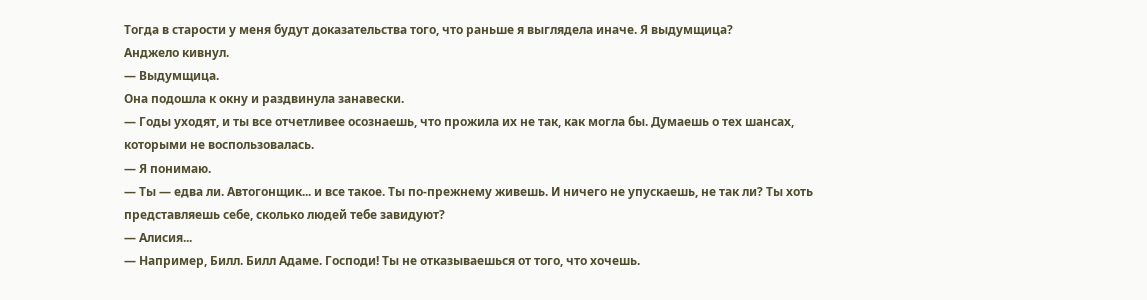Тогда в старости у меня будут доказательства того, что раньше я выглядела иначе. Я выдумщица?
Анджело кивнул.
— Выдумщица.
Она подошла к окну и раздвинула занавески.
— Годы уходят, и ты все отчетливее осознаешь, что прожила их не так, как могла бы. Думаешь о тех шансах, которыми не воспользовалась.
— Я понимаю.
— Ты — едва ли. Автогонщик... и все такое. Ты по-прежнему живешь. И ничего не упускаешь, не так ли? Ты хоть представляешь себе, сколько людей тебе завидуют?
— Алисия...
— Например, Билл. Билл Адаме. Господи! Ты не отказываешься от того, что хочешь.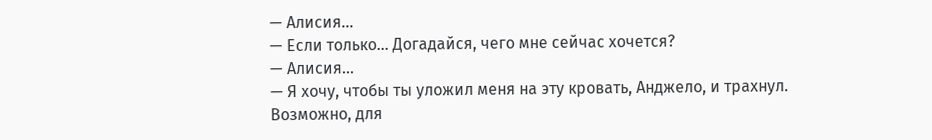— Алисия...
— Если только... Догадайся, чего мне сейчас хочется?
— Алисия...
— Я хочу, чтобы ты уложил меня на эту кровать, Анджело, и трахнул. Возможно, для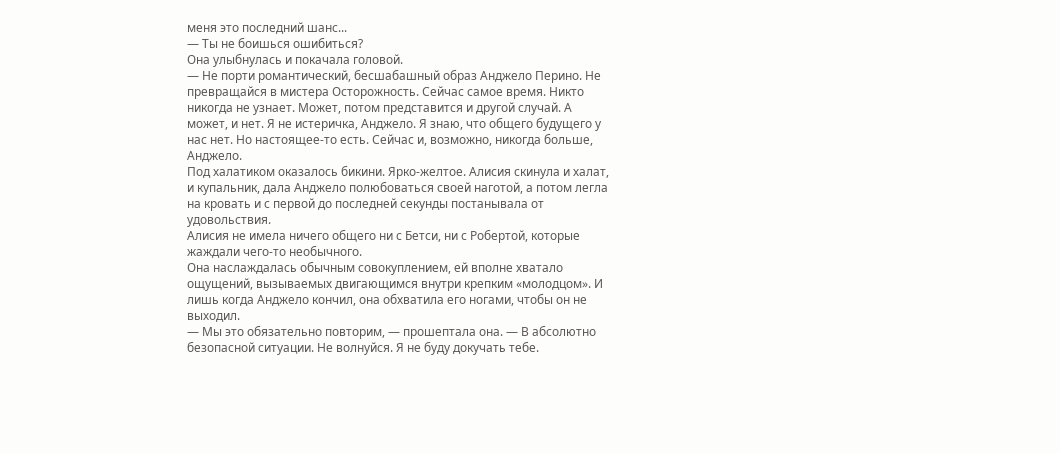меня это последний шанс...
— Ты не боишься ошибиться?
Она улыбнулась и покачала головой.
— Не порти романтический, бесшабашный образ Анджело Перино. Не превращайся в мистера Осторожность. Сейчас самое время. Никто никогда не узнает. Может, потом представится и другой случай. А может, и нет. Я не истеричка, Анджело. Я знаю, что общего будущего у нас нет. Но настоящее-то есть. Сейчас и, возможно, никогда больше, Анджело.
Под халатиком оказалось бикини. Ярко-желтое. Алисия скинула и халат, и купальник, дала Анджело полюбоваться своей наготой, а потом легла на кровать и с первой до последней секунды постанывала от удовольствия.
Алисия не имела ничего общего ни с Бетси, ни с Робертой, которые жаждали чего-то необычного.
Она наслаждалась обычным совокуплением, ей вполне хватало ощущений, вызываемых двигающимся внутри крепким «молодцом». И лишь когда Анджело кончил, она обхватила его ногами, чтобы он не выходил.
— Мы это обязательно повторим, — прошептала она. — В абсолютно безопасной ситуации. Не волнуйся. Я не буду докучать тебе.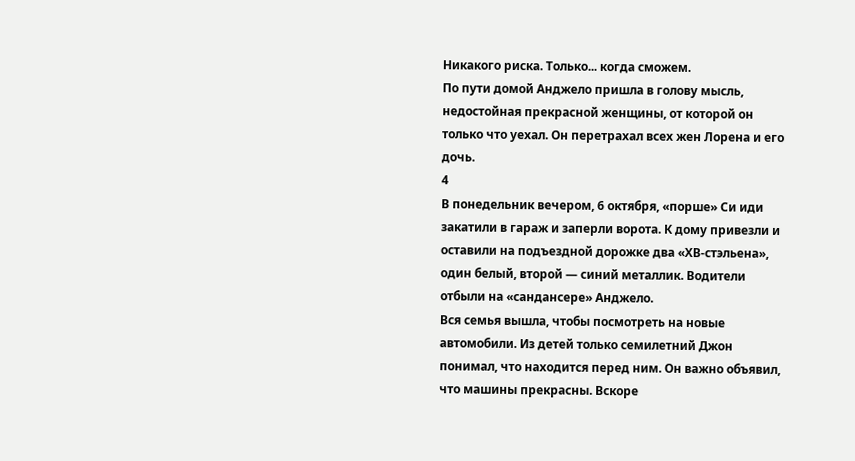Никакого риска. Только... когда сможем.
По пути домой Анджело пришла в голову мысль, недостойная прекрасной женщины, от которой он только что уехал. Он перетрахал всех жен Лорена и его дочь.
4
В понедельник вечером, 6 октября, «порше» Си иди закатили в гараж и заперли ворота. К дому привезли и оставили на подъездной дорожке два «ХВ-стэльена», один белый, второй — синий металлик. Водители отбыли на «сандансере» Анджело.
Вся семья вышла, чтобы посмотреть на новые автомобили. Из детей только семилетний Джон понимал, что находится перед ним. Он важно объявил, что машины прекрасны. Вскоре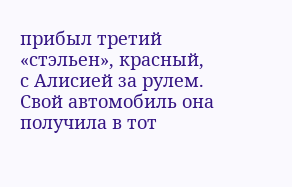прибыл третий «стэльен», красный, с Алисией за рулем. Свой автомобиль она получила в тот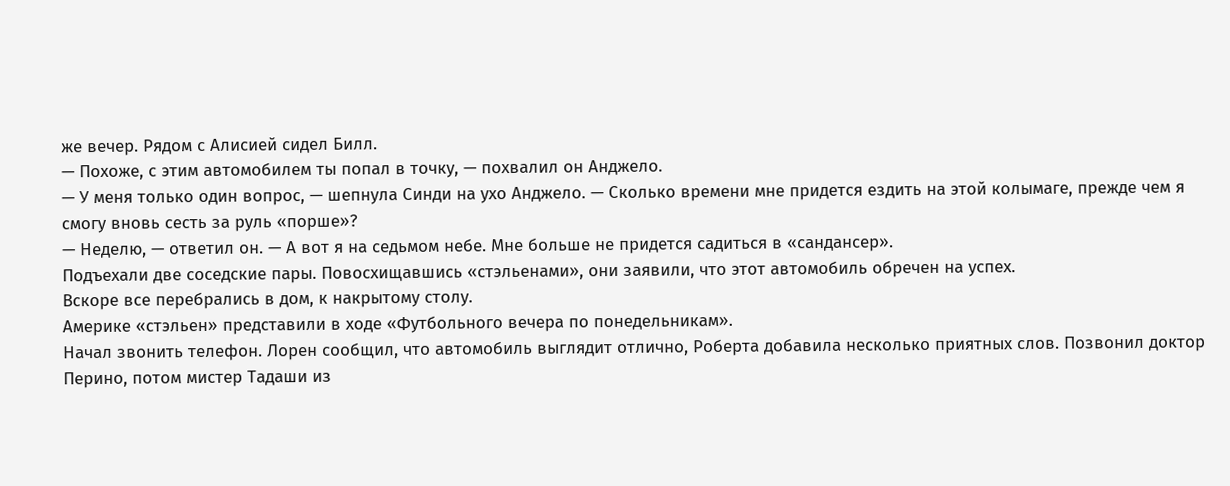же вечер. Рядом с Алисией сидел Билл.
— Похоже, с этим автомобилем ты попал в точку, — похвалил он Анджело.
— У меня только один вопрос, — шепнула Синди на ухо Анджело. — Сколько времени мне придется ездить на этой колымаге, прежде чем я смогу вновь сесть за руль «порше»?
— Неделю, — ответил он. — А вот я на седьмом небе. Мне больше не придется садиться в «сандансер».
Подъехали две соседские пары. Повосхищавшись «стэльенами», они заявили, что этот автомобиль обречен на успех.
Вскоре все перебрались в дом, к накрытому столу.
Америке «стэльен» представили в ходе «Футбольного вечера по понедельникам».
Начал звонить телефон. Лорен сообщил, что автомобиль выглядит отлично, Роберта добавила несколько приятных слов. Позвонил доктор Перино, потом мистер Тадаши из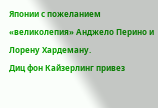Японии с пожеланием «великолепия» Анджело Перино и Лорену Хардеману.
Диц фон Кайзерлинг привез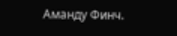Аманду Финч.